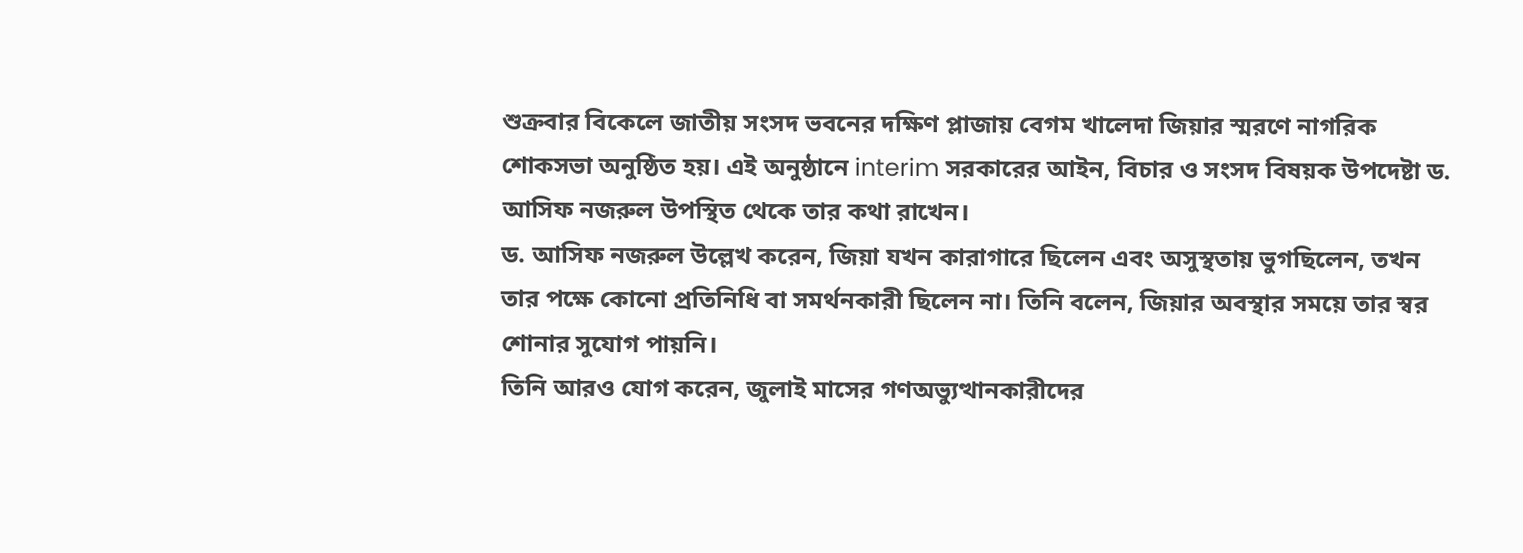শুক্রবার বিকেলে জাতীয় সংসদ ভবনের দক্ষিণ প্লাজায় বেগম খালেদা জিয়ার স্মরণে নাগরিক শোকসভা অনুষ্ঠিত হয়। এই অনুষ্ঠানে interim সরকারের আইন, বিচার ও সংসদ বিষয়ক উপদেষ্টা ড. আসিফ নজরুল উপস্থিত থেকে তার কথা রাখেন।
ড. আসিফ নজরুল উল্লেখ করেন, জিয়া যখন কারাগারে ছিলেন এবং অসুস্থতায় ভুগছিলেন, তখন তার পক্ষে কোনো প্রতিনিধি বা সমর্থনকারী ছিলেন না। তিনি বলেন, জিয়ার অবস্থার সময়ে তার স্বর শোনার সুযোগ পায়নি।
তিনি আরও যোগ করেন, জুলাই মাসের গণঅভ্যুত্থানকারীদের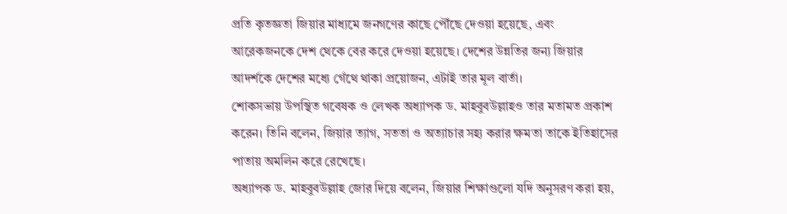প্রতি কৃতজ্ঞতা জিয়ার মাধ্যমে জনগণের কাছে পৌঁছে দেওয়া হয়েছে, এবং আরেকজনকে দেশ থেকে বের করে দেওয়া হয়েছে। দেশের উন্নতির জন্য জিয়ার আদর্শকে দেশের মধ্যে গেঁথে থাকা প্রয়োজন, এটাই তার মূল বার্তা।
শোকসভায় উপস্থিত গবেষক ও লেখক অধ্যাপক ড. মাহবুবউল্লাহও তার মতামত প্রকাশ করেন। তিনি বলেন, জিয়ার ত্যাগ, সততা ও অত্যাচার সহ্য করার ক্ষমতা তাকে ইতিহাসের পাতায় অমলিন করে রেখেছে।
অধ্যাপক ড. মাহবুবউল্লাহ জোর দিয়ে বলেন, জিয়ার শিক্ষাগুলো যদি অনুসরণ করা হয়,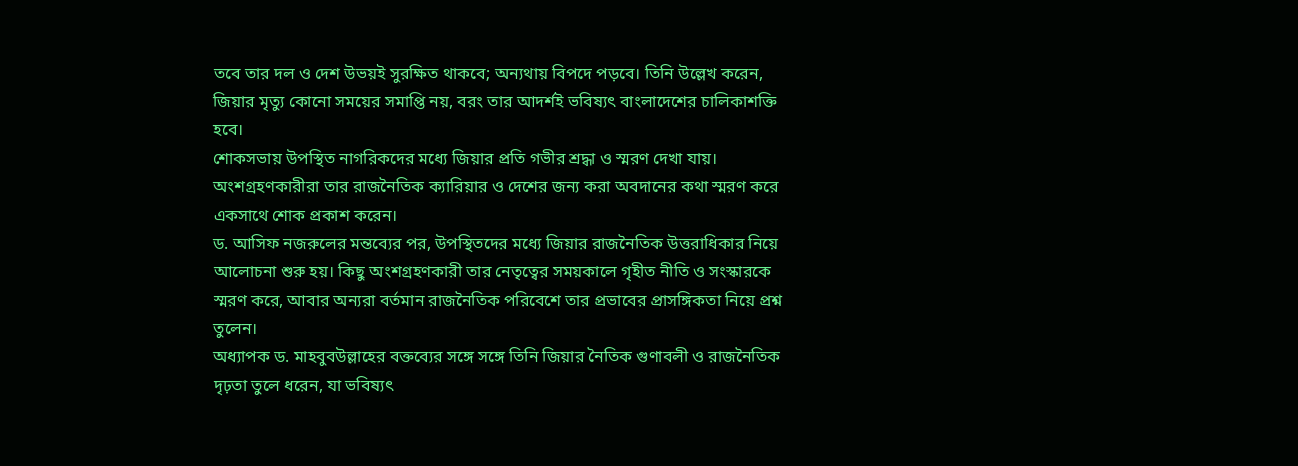তবে তার দল ও দেশ উভয়ই সুরক্ষিত থাকবে; অন্যথায় বিপদে পড়বে। তিনি উল্লেখ করেন, জিয়ার মৃত্যু কোনো সময়ের সমাপ্তি নয়, বরং তার আদর্শই ভবিষ্যৎ বাংলাদেশের চালিকাশক্তি হবে।
শোকসভায় উপস্থিত নাগরিকদের মধ্যে জিয়ার প্রতি গভীর শ্রদ্ধা ও স্মরণ দেখা যায়। অংশগ্রহণকারীরা তার রাজনৈতিক ক্যারিয়ার ও দেশের জন্য করা অবদানের কথা স্মরণ করে একসাথে শোক প্রকাশ করেন।
ড. আসিফ নজরুলের মন্তব্যের পর, উপস্থিতদের মধ্যে জিয়ার রাজনৈতিক উত্তরাধিকার নিয়ে আলোচনা শুরু হয়। কিছু অংশগ্রহণকারী তার নেতৃত্বের সময়কালে গৃহীত নীতি ও সংস্কারকে স্মরণ করে, আবার অন্যরা বর্তমান রাজনৈতিক পরিবেশে তার প্রভাবের প্রাসঙ্গিকতা নিয়ে প্রশ্ন তুলেন।
অধ্যাপক ড. মাহবুবউল্লাহের বক্তব্যের সঙ্গে সঙ্গে তিনি জিয়ার নৈতিক গুণাবলী ও রাজনৈতিক দৃঢ়তা তুলে ধরেন, যা ভবিষ্যৎ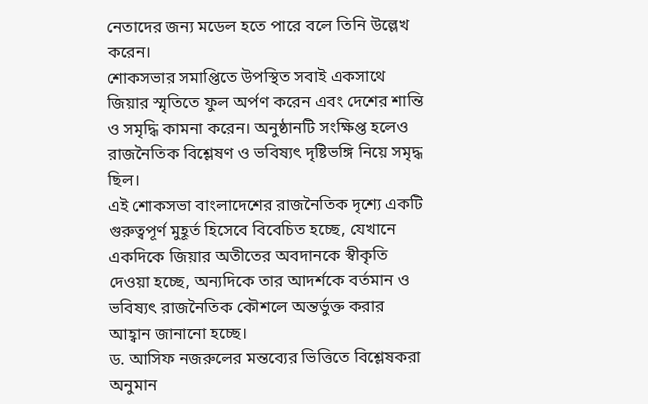নেতাদের জন্য মডেল হতে পারে বলে তিনি উল্লেখ করেন।
শোকসভার সমাপ্তিতে উপস্থিত সবাই একসাথে জিয়ার স্মৃতিতে ফুল অর্পণ করেন এবং দেশের শান্তি ও সমৃদ্ধি কামনা করেন। অনুষ্ঠানটি সংক্ষিপ্ত হলেও রাজনৈতিক বিশ্লেষণ ও ভবিষ্যৎ দৃষ্টিভঙ্গি নিয়ে সমৃদ্ধ ছিল।
এই শোকসভা বাংলাদেশের রাজনৈতিক দৃশ্যে একটি গুরুত্বপূর্ণ মুহূর্ত হিসেবে বিবেচিত হচ্ছে, যেখানে একদিকে জিয়ার অতীতের অবদানকে স্বীকৃতি দেওয়া হচ্ছে, অন্যদিকে তার আদর্শকে বর্তমান ও ভবিষ্যৎ রাজনৈতিক কৌশলে অন্তর্ভুক্ত করার আহ্বান জানানো হচ্ছে।
ড. আসিফ নজরুলের মন্তব্যের ভিত্তিতে বিশ্লেষকরা অনুমান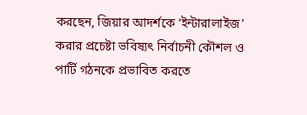করছেন, জিয়ার আদর্শকে ‘ইন্টারালাইজ’ করার প্রচেষ্টা ভবিষ্যৎ নির্বাচনী কৌশল ও পার্টি গঠনকে প্রভাবিত করতে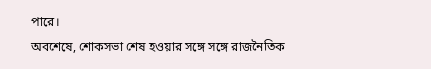পারে।
অবশেষে, শোকসভা শেষ হওয়ার সঙ্গে সঙ্গে রাজনৈতিক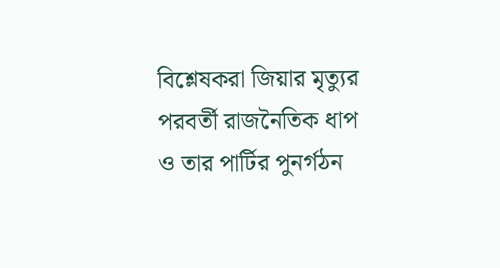বিশ্লেষকরা জিয়ার মৃত্যুর পরবর্তী রাজনৈতিক ধাপ ও তার পার্টির পুনর্গঠন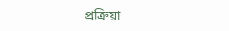প্রক্রিয়া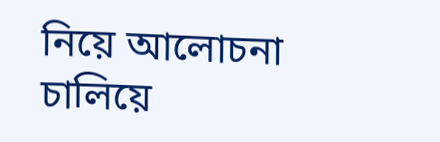নিয়ে আলোচনা চালিয়ে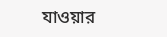যাওয়ার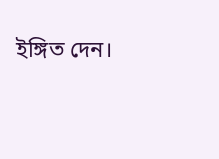ইঙ্গিত দেন।